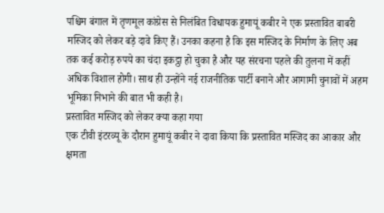पश्चिम बंगाल में तृणमूल कांग्रेस से निलंबित विधायक हुमायूं कबीर ने एक प्रस्तावित बाबरी मस्जिद को लेकर बड़े दावे किए हैं। उनका कहना है कि इस मस्जिद के निर्माण के लिए अब तक कई करोड़ रुपये का चंदा इकट्ठा हो चुका है और यह संरचना पहले की तुलना में कहीं अधिक विशाल होगी। साथ ही उन्होंने नई राजनीतिक पार्टी बनाने और आगामी चुनावों में अहम भूमिका निभाने की बात भी कही है।
प्रस्तावित मस्जिद को लेकर क्या कहा गया
एक टीवी इंटरव्यू के दौरान हुमायूं कबीर ने दावा किया कि प्रस्तावित मस्जिद का आकार और क्षमता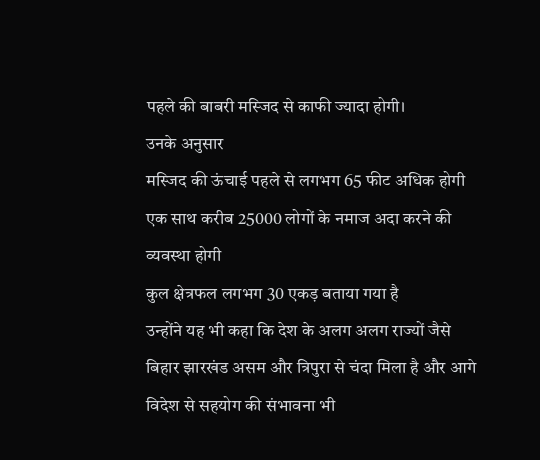पहले की बाबरी मस्जिद से काफी ज्यादा होगी।
उनके अनुसार
मस्जिद की ऊंचाई पहले से लगभग 65 फीट अधिक होगी
एक साथ करीब 25000 लोगों के नमाज अदा करने की व्यवस्था होगी
कुल क्षेत्रफल लगभग 30 एकड़ बताया गया है
उन्होंने यह भी कहा कि देश के अलग अलग राज्यों जैसे बिहार झारखंड असम और त्रिपुरा से चंदा मिला है और आगे विदेश से सहयोग की संभावना भी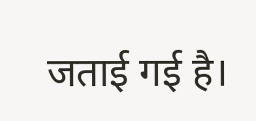जताई गई है।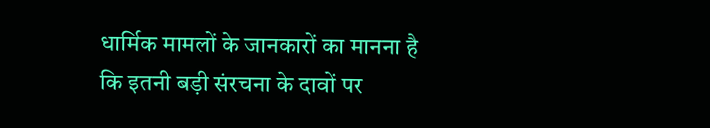धार्मिक मामलों के जानकारों का मानना है कि इतनी बड़ी संरचना के दावों पर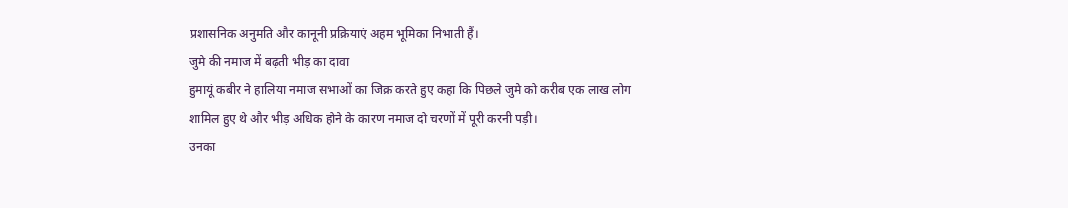प्रशासनिक अनुमति और कानूनी प्रक्रियाएं अहम भूमिका निभाती हैं।
जुमे की नमाज में बढ़ती भीड़ का दावा
हुमायूं कबीर ने हालिया नमाज सभाओं का जिक्र करते हुए कहा कि पिछले जुमे को करीब एक लाख लोग शामिल हुए थे और भीड़ अधिक होने के कारण नमाज दो चरणों में पूरी करनी पड़ी।
उनका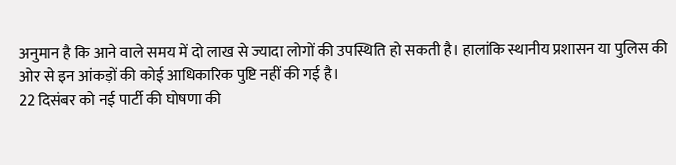अनुमान है कि आने वाले समय में दो लाख से ज्यादा लोगों की उपस्थिति हो सकती है। हालांकि स्थानीय प्रशासन या पुलिस की ओर से इन आंकड़ों की कोई आधिकारिक पुष्टि नहीं की गई है।
22 दिसंबर को नई पार्टी की घोषणा की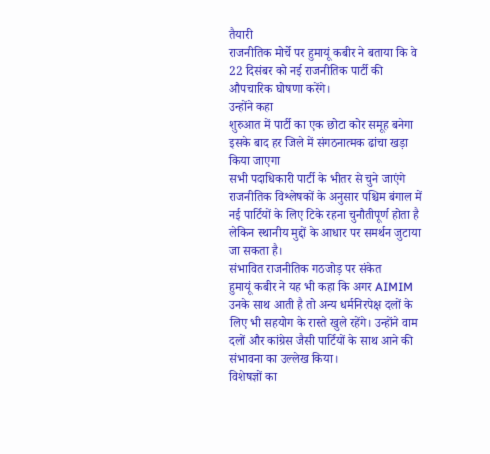तैयारी
राजनीतिक मोर्चे पर हुमायूं कबीर ने बताया कि वे 22 दिसंबर को नई राजनीतिक पार्टी की औपचारिक घोषणा करेंगे।
उन्होंने कहा
शुरुआत में पार्टी का एक छोटा कोर समूह बनेगा
इसके बाद हर जिले में संगठनात्मक ढांचा खड़ा किया जाएगा
सभी पदाधिकारी पार्टी के भीतर से चुने जाएंगे
राजनीतिक विश्लेषकों के अनुसार पश्चिम बंगाल में नई पार्टियों के लिए टिके रहना चुनौतीपूर्ण होता है लेकिन स्थानीय मुद्दों के आधार पर समर्थन जुटाया जा सकता है।
संभावित राजनीतिक गठजोड़ पर संकेत
हुमायूं कबीर ने यह भी कहा कि अगर AIMIM उनके साथ आती है तो अन्य धर्मनिरपेक्ष दलों के लिए भी सहयोग के रास्ते खुले रहेंगे। उन्होंने वाम दलों और कांग्रेस जैसी पार्टियों के साथ आने की संभावना का उल्लेख किया।
विशेषज्ञों का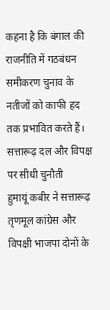कहना है कि बंगाल की राजनीति में गठबंधन समीकरण चुनाव के नतीजों को काफी हद तक प्रभावित करते हैं।
सत्तारूढ़ दल और विपक्ष पर सीधी चुनौती
हुमायूं कबीर ने सत्तारूढ़ तृणमूल कांग्रेस और विपक्षी भाजपा दोनों के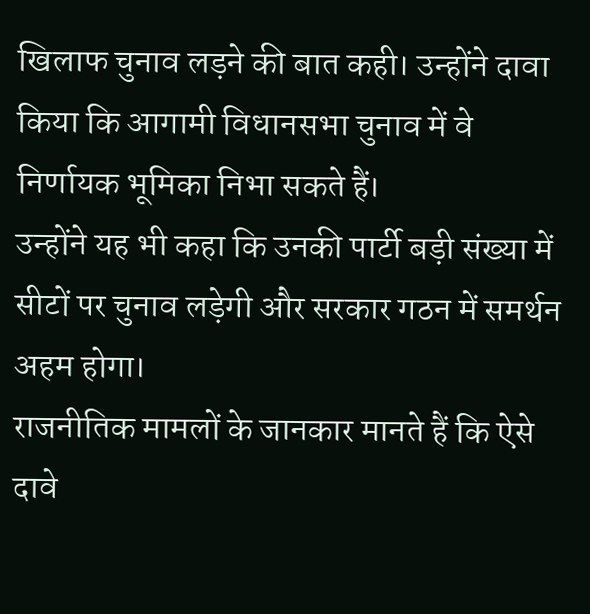खिलाफ चुनाव लड़ने की बात कही। उन्होंने दावा किया कि आगामी विधानसभा चुनाव में वे निर्णायक भूमिका निभा सकते हैं।
उन्होंने यह भी कहा कि उनकी पार्टी बड़ी संख्या में सीटों पर चुनाव लड़ेगी और सरकार गठन में समर्थन अहम होगा।
राजनीतिक मामलों के जानकार मानते हैं कि ऐसे दावे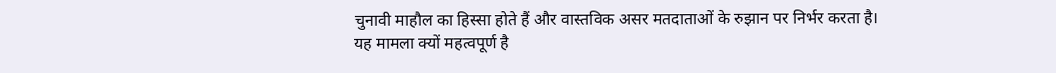चुनावी माहौल का हिस्सा होते हैं और वास्तविक असर मतदाताओं के रुझान पर निर्भर करता है।
यह मामला क्यों महत्वपूर्ण है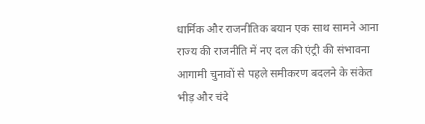धार्मिक और राजनीतिक बयान एक साथ सामने आना
राज्य की राजनीति में नए दल की एंट्री की संभावना
आगामी चुनावों से पहले समीकरण बदलने के संकेत
भीड़ और चंदे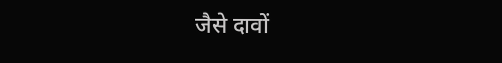जैसे दावों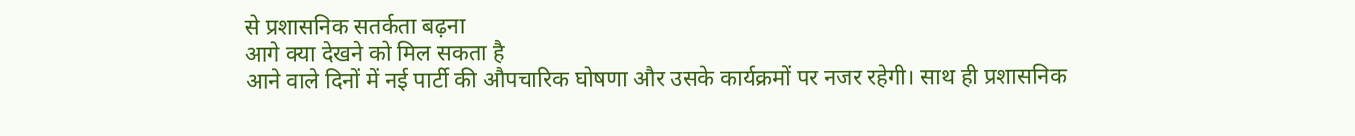से प्रशासनिक सतर्कता बढ़ना
आगे क्या देखने को मिल सकता है
आने वाले दिनों में नई पार्टी की औपचारिक घोषणा और उसके कार्यक्रमों पर नजर रहेगी। साथ ही प्रशासनिक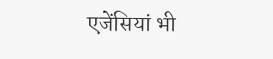एजेंसियां भी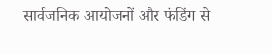सार्वजनिक आयोजनों और फंडिंग से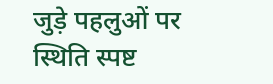जुड़े पहलुओं पर स्थिति स्पष्ट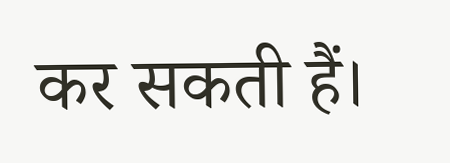कर सकती हैं।